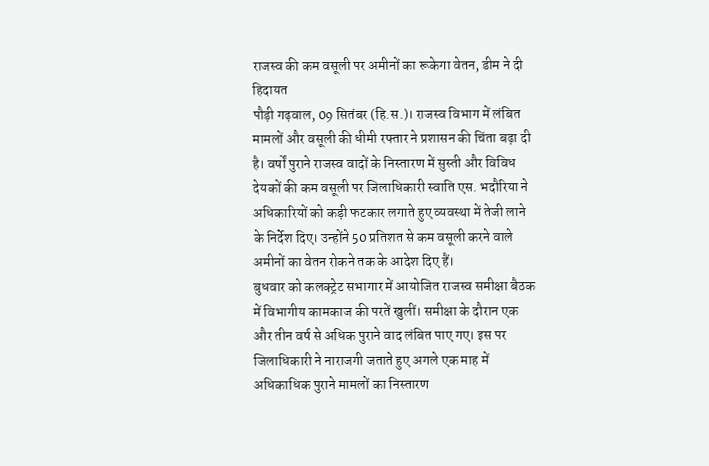राजस्व की कम वसूली पर अमीनों का रूकेगा वेतन, डीम ने दी हिदायत
पौड़ी गढ़वाल, 09 सितंबर (हि.स.)। राजस्व विभाग में लंबित मामलों और वसूली की धीमी रफ्तार ने प्रशासन की चिंता बढ़ा दी है। वर्षों पुराने राजस्व वादों के निस्तारण में सुस्ती और विविध देयकों की कम वसूली पर जिलाधिकारी स्वाति एस. भदौरिया ने अधिकारियों को कड़ी फटकार लगाते हुए व्यवस्था में तेजी लाने के निर्देश दिए। उन्होंने 50 प्रतिशत से कम वसूली करने वाले अमीनों का वेतन रोकने तक के आदेश दिए हैं।
बुधवार को कलक्ट्रेट सभागार में आयोजित राजस्व समीक्षा बैठक में विभागीय कामकाज की परतें खुलीं। समीक्षा के दौरान एक और तीन वर्ष से अधिक पुराने वाद लंबित पाए गए। इस पर जिलाधिकारी ने नाराजगी जताते हुए अगले एक माह में अधिकाधिक पुराने मामलों का निस्तारण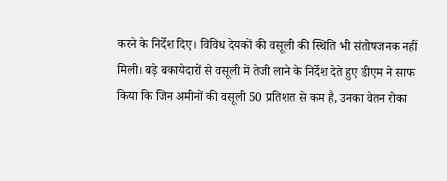करने के निर्देश दिए। विविध देयकों की वसूली की स्थिति भी संतोषजनक नहीं मिली। बड़े बकायेदारों से वसूली में तेजी लाने के निर्देश देते हुए डीएम ने साफ किया कि जिन अमीनों की वसूली 50 प्रतिशत से कम है, उनका वेतन रोका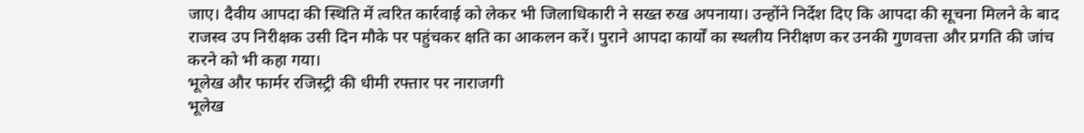जाए। दैवीय आपदा की स्थिति में त्वरित कार्रवाई को लेकर भी जिलाधिकारी ने सख्त रुख अपनाया। उन्होंने निर्देश दिए कि आपदा की सूचना मिलने के बाद राजस्व उप निरीक्षक उसी दिन मौके पर पहुंचकर क्षति का आकलन करें। पुराने आपदा कार्यों का स्थलीय निरीक्षण कर उनकी गुणवत्ता और प्रगति की जांच करने को भी कहा गया।
भूलेख और फार्मर रजिस्ट्री की धीमी रफ्तार पर नाराजगी
भूलेख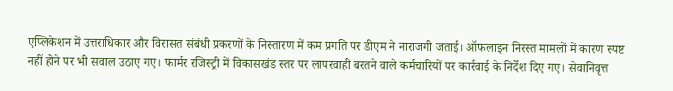एप्लिकेशन में उत्तराधिकार और विरासत संबंधी प्रकरणों के निस्तारण में कम प्रगति पर डीएम ने नाराजगी जताई। ऑफलाइन निरस्त मामलों में कारण स्पष्ट नहीं होने पर भी सवाल उठाए गए। फार्मर रजिस्ट्री में विकासखंड स्तर पर लापरवाही बरतने वाले कर्मचारियों पर कार्रवाई के निर्देश दिए गए। सेवानिवृत्त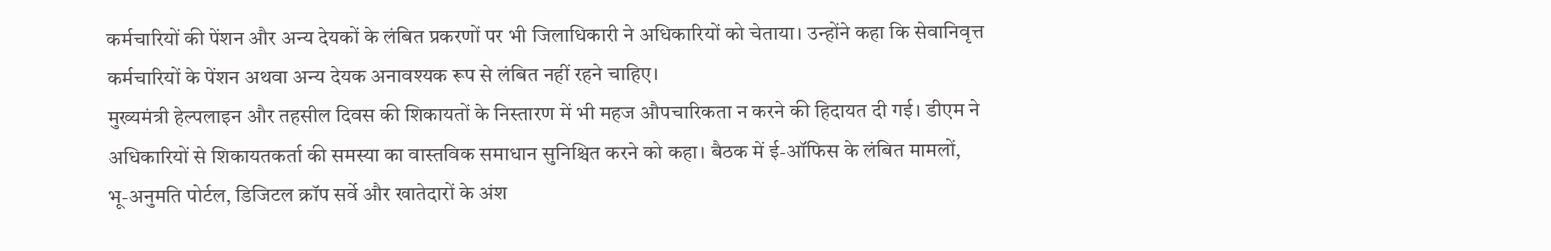कर्मचारियों की पेंशन और अन्य देयकों के लंबित प्रकरणों पर भी जिलाधिकारी ने अधिकारियों को चेताया। उन्होंने कहा कि सेवानिवृत्त कर्मचारियों के पेंशन अथवा अन्य देयक अनावश्यक रूप से लंबित नहीं रहने चाहिए।
मुख्यमंत्री हेल्पलाइन और तहसील दिवस की शिकायतों के निस्तारण में भी महज औपचारिकता न करने की हिदायत दी गई। डीएम ने अधिकारियों से शिकायतकर्ता की समस्या का वास्तविक समाधान सुनिश्चित करने को कहा। बैठक में ई-ऑफिस के लंबित मामलों, भू-अनुमति पोर्टल, डिजिटल क्रॉप सर्वे और खातेदारों के अंश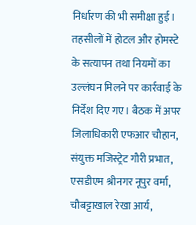निर्धारण की भी समीक्षा हुई। तहसीलों में होटल और होमस्टे के सत्यापन तथा नियमों का उल्लंघन मिलने पर कार्रवाई के निर्देश दिए गए। बैठक में अपर जिलाधिकारी एफआर चौहान, संयुक्त मजिस्ट्रेट गौरी प्रभात, एसडीएम श्रीनगर नूपुर वर्मा, चौबट्टाखाल रेखा आर्य,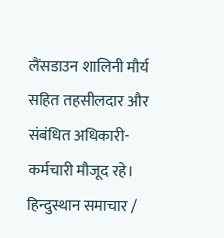लैंसडाउन शालिनी मौर्य सहित तहसीलदार और संबंधित अधिकारी-कर्मचारी मौजूद रहे।
हिन्दुस्थान समाचार /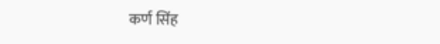कर्ण सिंह